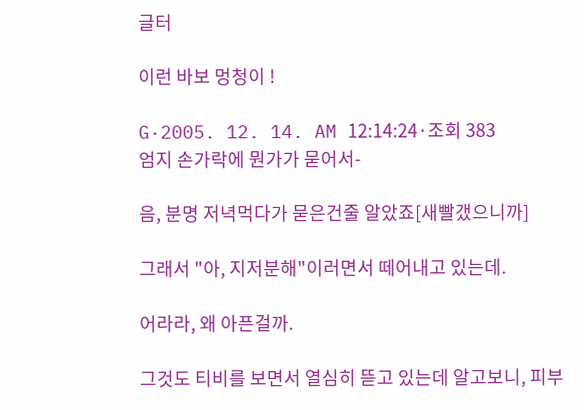글터

이런 바보 멍청이 !

G·2005. 12. 14. AM 12:14:24·조회 383
엄지 손가락에 뭔가가 묻어서-

음, 분명 저녁먹다가 묻은건줄 알았죠[새빨갰으니까]

그래서 "아, 지저분해"이러면서 떼어내고 있는데.

어라라, 왜 아픈걸까.

그것도 티비를 보면서 열심히 뜯고 있는데 알고보니, 피부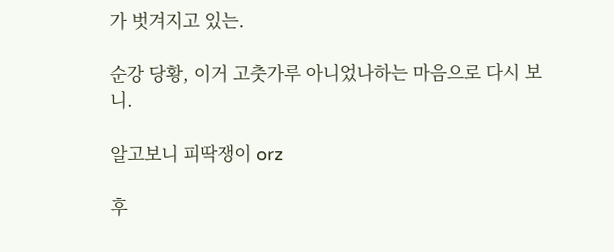가 벗겨지고 있는.

순강 당황, 이거 고춧가루 아니었나하는 마음으로 다시 보니.

알고보니 피딱쟁이 orz

후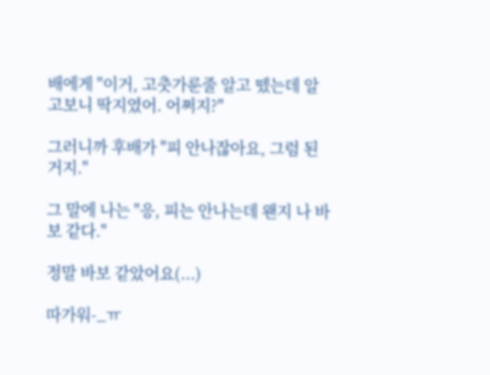배에게 "이거, 고춧가룬줄 알고 뗐는데 알고보니 딱지였어. 어쩌지?"

그러니까 후배가 "피 안나잖아요, 그럼 된거지."

그 말에 나는 "응, 피는 안나는데 왠지 나 바보 같다."

정말 바보 같았어요(...)

따가워-_ㅠ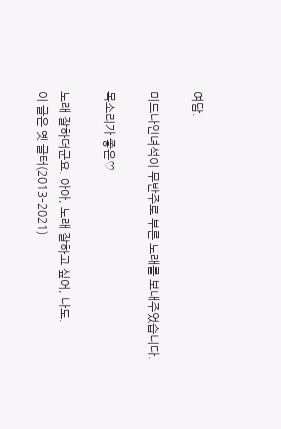여담.

미드나인녀석이 무반주로 부른 노래를 보내주었습니다.

목소리가 좋은♡

노래 잘하더군요. 아아, 노래 잘하고 싶어, 나도.
이 글은 옛 글터(2013–2021)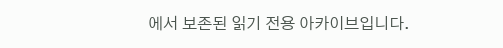에서 보존된 읽기 전용 아카이브입니다.